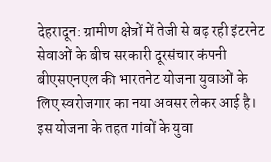देहरादून: ग्रामीण क्षेत्रों में तेजी से बढ़ रही इंटरनेट सेवाओं के बीच सरकारी दूरसंचार कंपनी बीएसएनएल की भारतनेट योजना युवाओं के लिए स्वरोजगार का नया अवसर लेकर आई है। इस योजना के तहत गांवों के युवा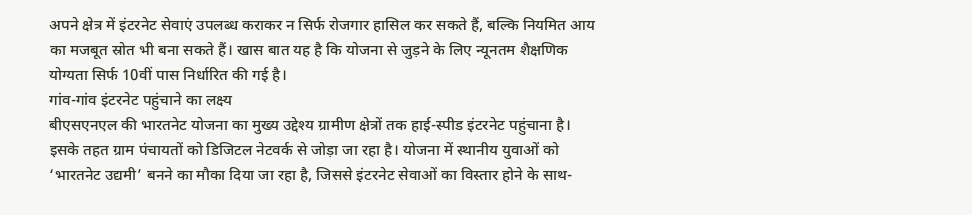अपने क्षेत्र में इंटरनेट सेवाएं उपलब्ध कराकर न सिर्फ रोजगार हासिल कर सकते हैं, बल्कि नियमित आय का मजबूत स्रोत भी बना सकते हैं। खास बात यह है कि योजना से जुड़ने के लिए न्यूनतम शैक्षणिक योग्यता सिर्फ 10वीं पास निर्धारित की गई है।
गांव-गांव इंटरनेट पहुंचाने का लक्ष्य
बीएसएनएल की भारतनेट योजना का मुख्य उद्देश्य ग्रामीण क्षेत्रों तक हाई-स्पीड इंटरनेट पहुंचाना है। इसके तहत ग्राम पंचायतों को डिजिटल नेटवर्क से जोड़ा जा रहा है। योजना में स्थानीय युवाओं को ‘भारतनेट उद्यमी’ बनने का मौका दिया जा रहा है, जिससे इंटरनेट सेवाओं का विस्तार होने के साथ-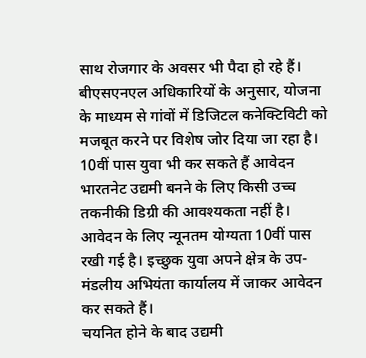साथ रोजगार के अवसर भी पैदा हो रहे हैं।
बीएसएनएल अधिकारियों के अनुसार, योजना के माध्यम से गांवों में डिजिटल कनेक्टिविटी को मजबूत करने पर विशेष जोर दिया जा रहा है।
10वीं पास युवा भी कर सकते हैं आवेदन
भारतनेट उद्यमी बनने के लिए किसी उच्च तकनीकी डिग्री की आवश्यकता नहीं है। आवेदन के लिए न्यूनतम योग्यता 10वीं पास रखी गई है। इच्छुक युवा अपने क्षेत्र के उप-मंडलीय अभियंता कार्यालय में जाकर आवेदन कर सकते हैं।
चयनित होने के बाद उद्यमी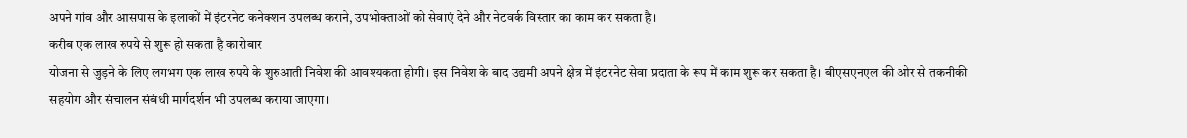अपने गांव और आसपास के इलाकों में इंटरनेट कनेक्शन उपलब्ध कराने, उपभोक्ताओं को सेवाएं देने और नेटवर्क विस्तार का काम कर सकता है।
करीब एक लाख रुपये से शुरू हो सकता है कारोबार
योजना से जुड़ने के लिए लगभग एक लाख रुपये के शुरुआती निवेश की आवश्यकता होगी। इस निवेश के बाद उद्यमी अपने क्षेत्र में इंटरनेट सेवा प्रदाता के रूप में काम शुरू कर सकता है। बीएसएनएल की ओर से तकनीकी सहयोग और संचालन संबंधी मार्गदर्शन भी उपलब्ध कराया जाएगा।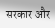सरकार और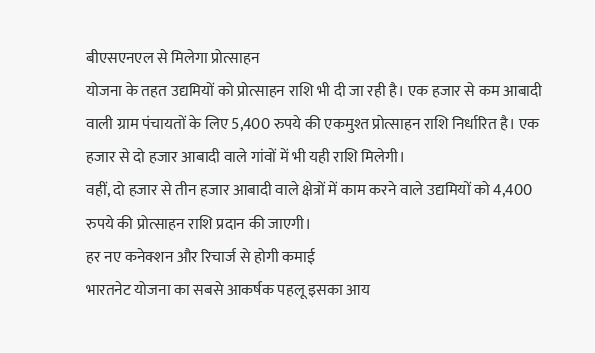बीएसएनएल से मिलेगा प्रोत्साहन
योजना के तहत उद्यमियों को प्रोत्साहन राशि भी दी जा रही है। एक हजार से कम आबादी वाली ग्राम पंचायतों के लिए 5,400 रुपये की एकमुश्त प्रोत्साहन राशि निर्धारित है। एक हजार से दो हजार आबादी वाले गांवों में भी यही राशि मिलेगी।
वहीं, दो हजार से तीन हजार आबादी वाले क्षेत्रों में काम करने वाले उद्यमियों को 4,400 रुपये की प्रोत्साहन राशि प्रदान की जाएगी।
हर नए कनेक्शन और रिचार्ज से होगी कमाई
भारतनेट योजना का सबसे आकर्षक पहलू इसका आय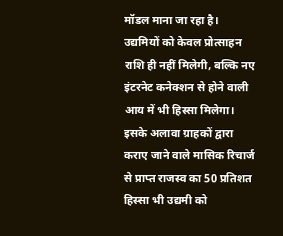मॉडल माना जा रहा है। उद्यमियों को केवल प्रोत्साहन राशि ही नहीं मिलेगी, बल्कि नए इंटरनेट कनेक्शन से होने वाली आय में भी हिस्सा मिलेगा।
इसके अलावा ग्राहकों द्वारा कराए जाने वाले मासिक रिचार्ज से प्राप्त राजस्व का 50 प्रतिशत हिस्सा भी उद्यमी को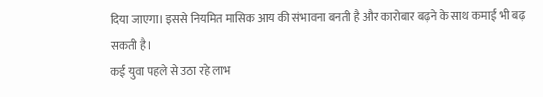दिया जाएगा। इससे नियमित मासिक आय की संभावना बनती है और कारोबार बढ़ने के साथ कमाई भी बढ़ सकती है।
कई युवा पहले से उठा रहे लाभ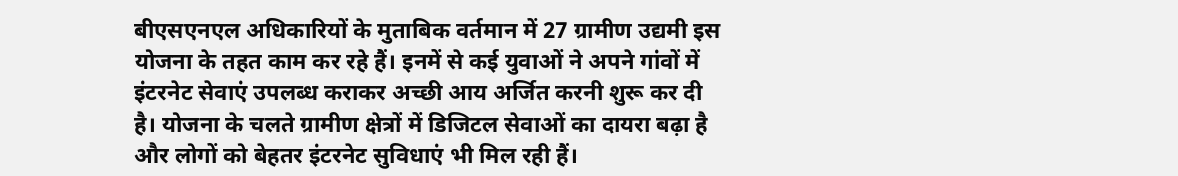बीएसएनएल अधिकारियों के मुताबिक वर्तमान में 27 ग्रामीण उद्यमी इस योजना के तहत काम कर रहे हैं। इनमें से कई युवाओं ने अपने गांवों में इंटरनेट सेवाएं उपलब्ध कराकर अच्छी आय अर्जित करनी शुरू कर दी है। योजना के चलते ग्रामीण क्षेत्रों में डिजिटल सेवाओं का दायरा बढ़ा है और लोगों को बेहतर इंटरनेट सुविधाएं भी मिल रही हैं।